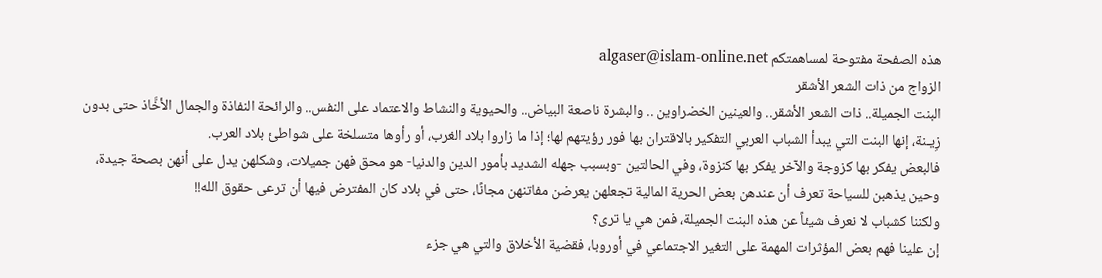هذه الصفحة مفتوحة لمساهمتكم algaser@islam-online.net
الزواج من ذات الشعر الأشقر
البنت الجميلة.. ذات الشعر الأشقر.. والعينين الخضراوين .. والبشرة ناصعة البياض.. والحيوية والنشاط والاعتماد على النفس.. والرائحة النفاذة والجمال الأخَّاذ حتى بدون زِيـنة، إنها البنت التي يبدأ الشباب العربي التفكير بالاقتران بها فور رؤيتهم لها؛ إذا ما زاروا بلاد الغرب، أو رأوها متسلخة على شواطئ بلاد العرب.
فالبعض يفكر بها كزوجة والآخر يفكر بها كنزوة، وفي الحالتين -وبسبب جهله الشديد بأمور الدين والدنيا- هو محق فهن جميلات، وشكلهن يدل على أنهن بصحة جيدة، وحين يذهبن للسياحة تعرف أن عندهن بعض الحرية المالية تجعلهن يعرضن مفاتنهن مجانًا، حتى في بلاد كان المفترض فيها أن ترعى حقوق الله!!
ولكننا كشباب لا نعرف شيئاً عن هذه البنت الجميلة، فمن هي يا ترى؟
إن علينا فهم بعض المؤثرات المهمة على التغير الاجتماعي في أوروبا، فقضية الأخلاق والتي هي جزء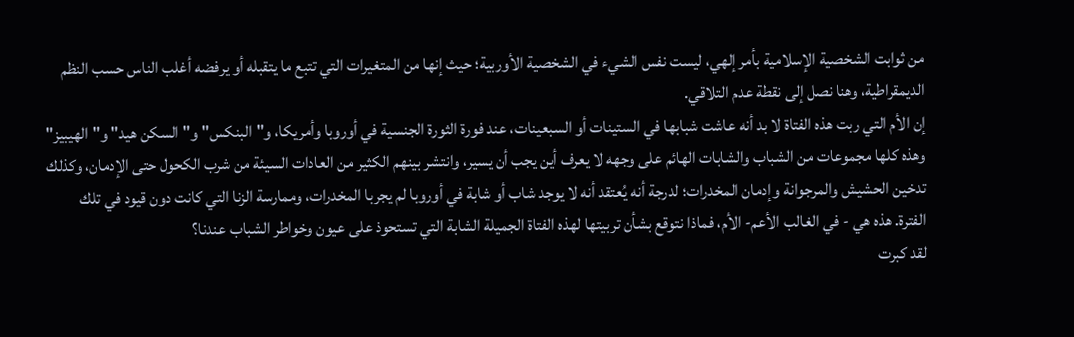من ثوابت الشخصية الإسلامية بأمر إلهي، ليست نفس الشيء في الشخصية الأوربية؛ حيث إنها من المتغيرات التي تتبع ما يتقبله أو يرفضه أغلب الناس حسب النظم الديمقراطية، وهنا نصل إلى نقطة عدم التلاقي.
إن الأم التي ربت هذه الفتاة لا بد أنه عاشت شبابها في الستينات أو السبعينات، عند فورة الثورة الجنسية في أوروبا وأمريكا، و"البنكس" و"السكن هيد" و"الهيبيز" وهذه كلها مجموعات من الشباب والشابات الهائم على وجهه لا يعرف أين يجب أن يسير، وانتشر بينهم الكثير من العادات السيئة من شرب الكحول حتى الإدمان، وكذلك تدخين الحشيش والمرجوانة وإدمان المخدرات؛ لدرجة أنه يُعتقد أنه لا يوجد شاب أو شابة في أوروبا لم يجربا المخدرات، وممارسة الزنا التي كانت دون قيود في تلك الفترة. هذه هي - في الغالب الأعم- الأم، فماذا نتوقع بشأن تربيتها لهذه الفتاة الجميلة الشابة التي تستحوذ على عيون وخواطر الشباب عندنا؟
لقد كبرت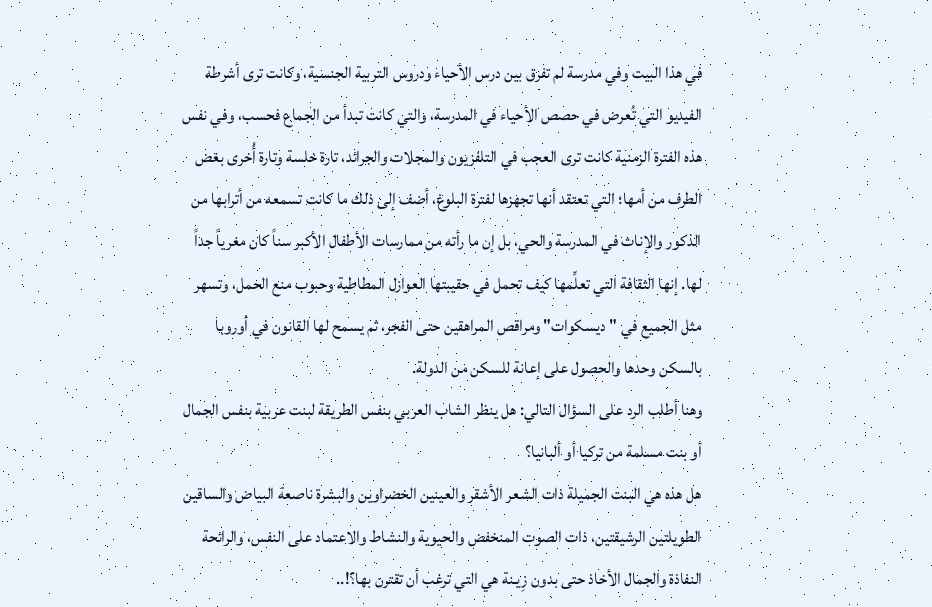في هذا البيت وفي مدرسة لم تفرق بين درس الأحياء ودروس التربية الجنسية، وكانت ترى أشرطة الفيديو التي تُعرض في حصص الأحياء في المدرسة، والتي كانت تبدأ من الجماع فحسب، وفي نفس هذه الفترة الزمنية كانت ترى العجب في التلفزيون والمجلات والجرائد، تارة خلسة وتارة أُخرى بغض الطرف من أمها؛ التي تعتقد أنها تجهزها لفترة البلوغ، أضف إلى ذلك ما كانت تسمعه من أترابها من الذكور والإناث في المدرسة والحي، بل إن ما رأته من ممارسات الأطفال الأكبر سناً كان مغرياً جداً لها. إنها الثقافة التي تعلِّمها كيف تحمل في حقيبتها العوازل المطاطية وحبوب منع الحمل، وتسهر مثل الجميع في "ديسكوات" ومراقص المراهقين حتى الفجر، ثم يسمح لها القانون في أوروبا بالسكن وحدها والحصول على إعانة للسكن من الدولة.
وهنا أطلب الرد على السؤال التالي: هل ينظر الشاب العربي بنفس الطريقة لبنت عربية بنفس الجمال أو بنت مسلمة من تركيا أو ألبانيا؟
هل هذه هي البنت الجميلة ذات الشعر الأشقر والعينين الخضراوين والبشرة ناصعة البياض والساقين الطويلتين الرشيقتين، ذات الصوت المنخفض والحيوية والنشاط والاعتماد على النفس، والرائحة النفاذة والجمال الأخاذ حتى بدون زِيـنة هي التي ترغب أن تقترن بها؟!..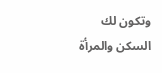وتكون لك السكن والمرأة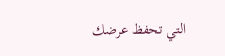التي تحفظ عرضك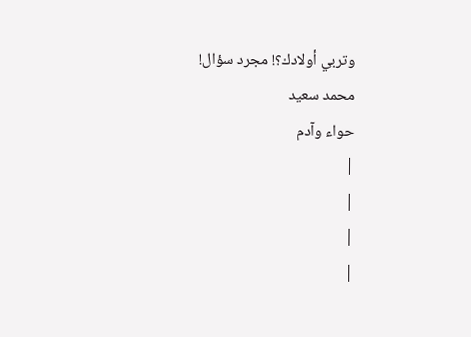وتربي أولادك؟! مجرد سؤال!
محمد سعيد
حواء وآدم
|
|
|
|